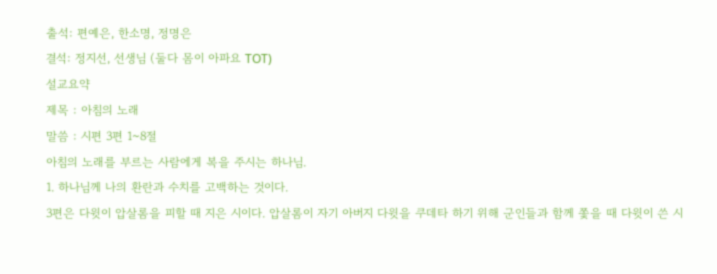출석: 편예은, 한소명, 정명은
결석: 정지선, 선생님 (둘다 몸이 아파요 TOT)
설교요약
제목 : 아침의 노래
말씀 : 시편 3편 1~8절
아침의 노래를 부르는 사람에게 복을 주시는 하나님.
1. 하나님께 나의 환란과 수치를 고백하는 것이다.
3편은 다윗이 압살롬을 피할 때 지은 시이다. 압살롬이 자기 아버지 다윗을 쿠데타 하기 위해 군인들과 함께 쫓을 때 다윗이 쓴 시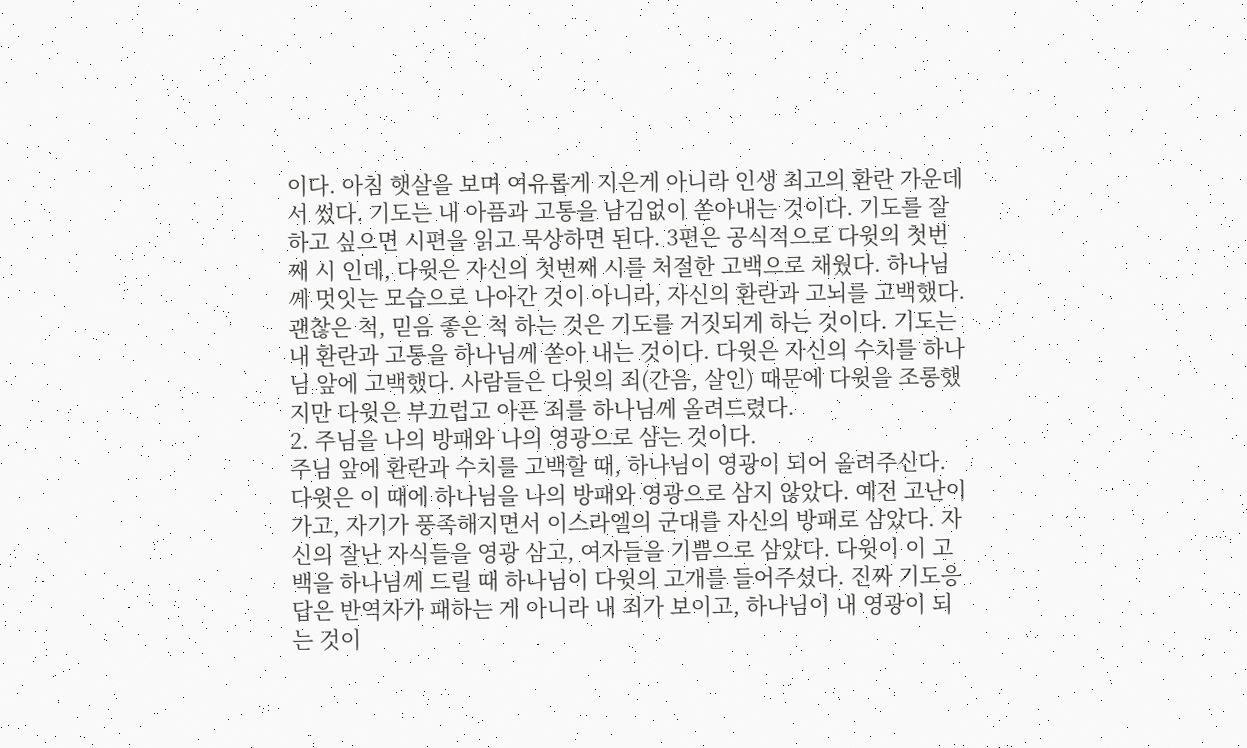이다. 아침 햇살을 보며 여유롭게 지은게 아니라 인생 최고의 환란 가운데서 썼다. 기도는 내 아픔과 고통을 남김없이 쏟아내는 것이다. 기도를 잘하고 싶으면 시편을 읽고 묵상하면 된다. 3편은 공식적으로 다윗의 첫번째 시 인데, 다윗은 자신의 첫번째 시를 처절한 고백으로 채웠다. 하나님께 멋잇는 모습으로 나아간 것이 아니라, 자신의 환란과 고뇌를 고백했다. 괜찮은 척, 믿음 좋은 척 하는 것은 기도를 거짓되게 하는 것이다. 기도는 내 환란과 고통을 하나님께 쏟아 내는 것이다. 다윗은 자신의 수치를 하나님 앞에 고백했다. 사람들은 다윗의 죄(간음, 살인) 때문에 다윗을 조롱했지만 다윗은 부끄럽고 아픈 죄를 하나님께 올려드렸다.
2. 주님을 나의 방패와 나의 영광으로 삼는 것이다.
주님 앞에 환란과 수치를 고백할 때, 하나님이 영광이 되어 올려주신다. 다윗은 이 때에 하나님을 나의 방패와 영광으로 삼지 않았다. 예전 고난이 가고, 자기가 풍족해지면서 이스라엘의 군대를 자신의 방패로 삼았다. 자신의 잘난 자식들을 영광 삼고, 여자들을 기쁨으로 삼았다. 다윗이 이 고백을 하나님께 드릴 때 하나님이 다윗의 고개를 들어주셨다. 진짜 기도응답은 반역자가 패하는 게 아니라 내 죄가 보이고, 하나님이 내 영광이 되는 것이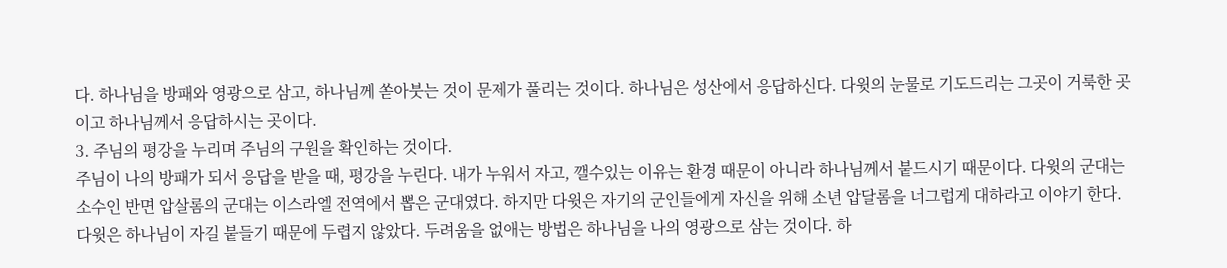다. 하나님을 방패와 영광으로 삼고, 하나님께 쏟아붓는 것이 문제가 풀리는 것이다. 하나님은 성산에서 응답하신다. 다윗의 눈물로 기도드리는 그곳이 거룩한 곳이고 하나님께서 응답하시는 곳이다.
3. 주님의 평강을 누리며 주님의 구원을 확인하는 것이다.
주님이 나의 방패가 되서 응답을 받을 때, 평강을 누린다. 내가 누워서 자고, 깰수있는 이유는 환경 때문이 아니라 하나님께서 붙드시기 때문이다. 다윗의 군대는 소수인 반면 압살롬의 군대는 이스라엘 전역에서 뽑은 군대였다. 하지만 다윗은 자기의 군인들에게 자신을 위해 소년 압달롬을 너그럽게 대하라고 이야기 한다. 다윗은 하나님이 자길 붙들기 때문에 두렵지 않았다. 두려움을 없애는 방법은 하나님을 나의 영광으로 삼는 것이다. 하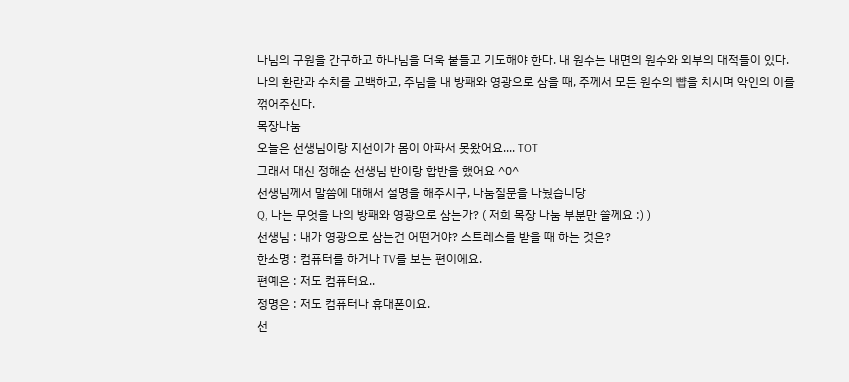나님의 구원을 간구하고 하나님을 더욱 붙들고 기도해야 한다. 내 원수는 내면의 원수와 외부의 대적들이 있다. 나의 환란과 수치를 고백하고, 주님을 내 방패와 영광으로 삼을 때, 주께서 모든 원수의 뺩을 치시며 악인의 이를 꺾어주신다.
목장나눔
오늘은 선생님이랑 지선이가 몸이 아파서 못왔어요.... TOT
그래서 대신 정해순 선생님 반이랑 합반을 했어요 ^0^
선생님께서 말씀에 대해서 설명을 해주시구, 나눔질문을 나눴습니당
Q, 나는 무엇을 나의 방패와 영광으로 삼는가? ( 저희 목장 나눔 부분만 쓸께요 :) )
선생님 : 내가 영광으로 삼는건 어떤거야? 스트레스를 받을 때 하는 것은?
한소명 : 컴퓨터를 하거나 TV를 보는 편이에요.
편예은 : 저도 컴퓨터요..
정명은 : 저도 컴퓨터나 휴대폰이요.
선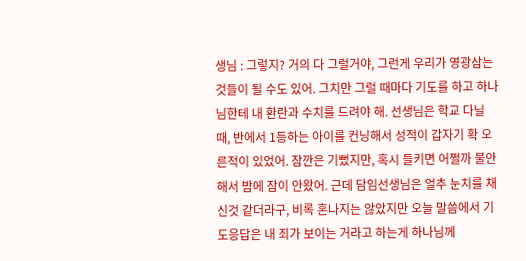생님 : 그렇지? 거의 다 그럴거야, 그런게 우리가 영광삼는 것들이 될 수도 있어. 그치만 그럴 때마다 기도를 하고 하나님한테 내 환란과 수치를 드려야 해. 선생님은 학교 다닐 때, 반에서 1등하는 아이를 컨닝해서 성적이 갑자기 확 오른적이 있었어. 잠깐은 기뻤지만, 혹시 들키면 어쩔까 불안해서 밤에 잠이 안왔어. 근데 담임선생님은 얼추 눈치를 채신것 같더라구, 비록 혼나지는 않았지만 오늘 말씀에서 기도응답은 내 죄가 보이는 거라고 하는게 하나님께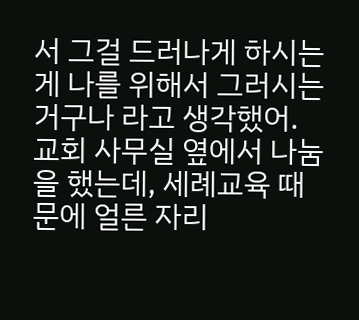서 그걸 드러나게 하시는 게 나를 위해서 그러시는 거구나 라고 생각했어.
교회 사무실 옆에서 나눔을 했는데, 세례교육 때문에 얼른 자리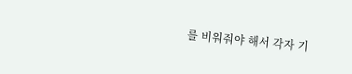를 비워줘야 해서 각자 기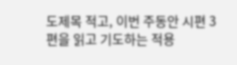도제목 적고, 이번 주동안 시편 3편을 읽고 기도하는 적용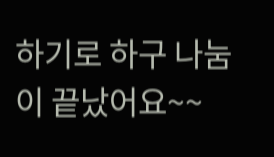하기로 하구 나눔이 끝났어요~~